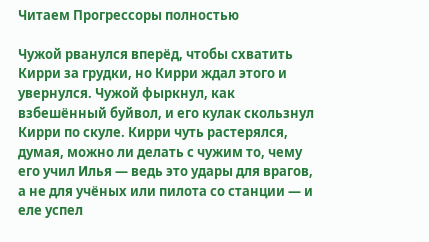Читаем Прогрессоры полностью

Чужой рванулся вперёд, чтобы схватить Кирри за грудки, но Кирри ждал этого и увернулся. Чужой фыркнул, как взбешённый буйвол, и его кулак скользнул Кирри по скуле. Кирри чуть растерялся, думая, можно ли делать с чужим то, чему его учил Илья — ведь это удары для врагов, а не для учёных или пилота со станции — и еле успел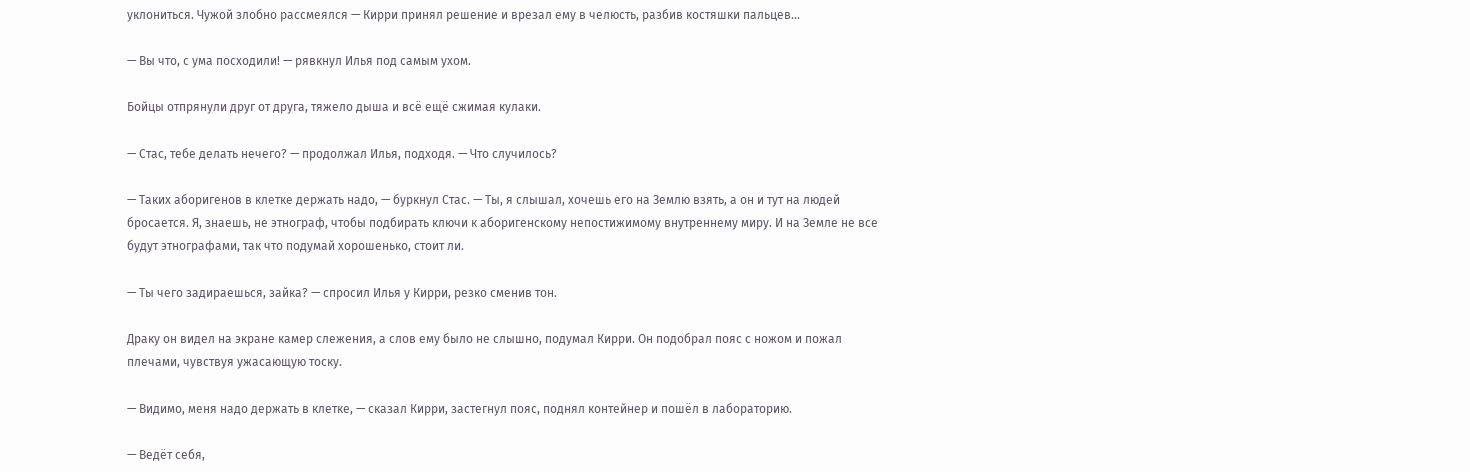уклониться. Чужой злобно рассмеялся — Кирри принял решение и врезал ему в челюсть, разбив костяшки пальцев…

— Вы что, с ума посходили! — рявкнул Илья под самым ухом.

Бойцы отпрянули друг от друга, тяжело дыша и всё ещё сжимая кулаки.

— Стас, тебе делать нечего? — продолжал Илья, подходя. — Что случилось?

— Таких аборигенов в клетке держать надо, — буркнул Стас. — Ты, я слышал, хочешь его на Землю взять, а он и тут на людей бросается. Я, знаешь, не этнограф, чтобы подбирать ключи к аборигенскому непостижимому внутреннему миру. И на Земле не все будут этнографами, так что подумай хорошенько, стоит ли.

— Ты чего задираешься, зайка? — спросил Илья у Кирри, резко сменив тон.

Драку он видел на экране камер слежения, а слов ему было не слышно, подумал Кирри. Он подобрал пояс с ножом и пожал плечами, чувствуя ужасающую тоску.

— Видимо, меня надо держать в клетке, — сказал Кирри, застегнул пояс, поднял контейнер и пошёл в лабораторию.

— Ведёт себя,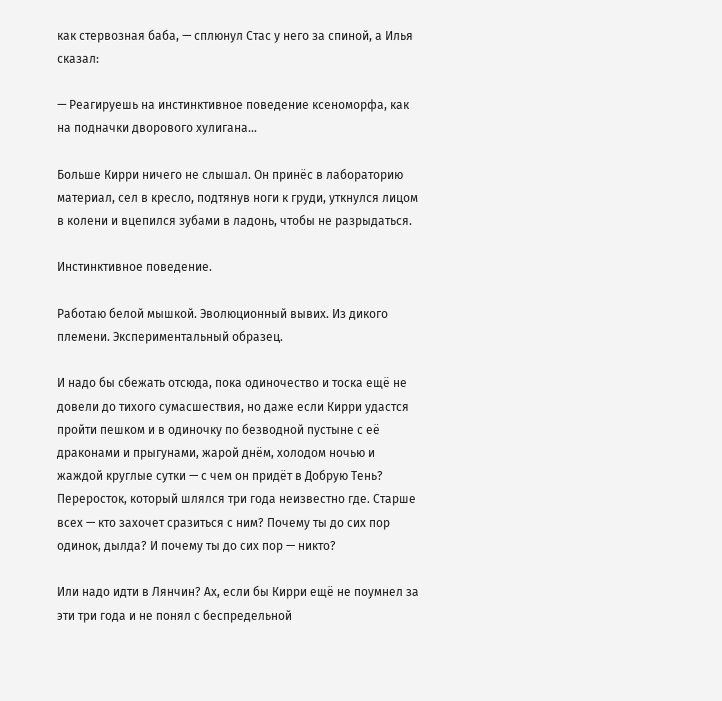как стервозная баба, — сплюнул Стас у него за спиной, а Илья сказал:

— Реагируешь на инстинктивное поведение ксеноморфа, как на подначки дворового хулигана…

Больше Кирри ничего не слышал. Он принёс в лабораторию материал, сел в кресло, подтянув ноги к груди, уткнулся лицом в колени и вцепился зубами в ладонь, чтобы не разрыдаться.

Инстинктивное поведение.

Работаю белой мышкой. Эволюционный вывих. Из дикого племени. Экспериментальный образец.

И надо бы сбежать отсюда, пока одиночество и тоска ещё не довели до тихого сумасшествия, но даже если Кирри удастся пройти пешком и в одиночку по безводной пустыне с её драконами и прыгунами, жарой днём, холодом ночью и жаждой круглые сутки — с чем он придёт в Добрую Тень? Переросток, который шлялся три года неизвестно где. Старше всех — кто захочет сразиться с ним? Почему ты до сих пор одинок, дылда? И почему ты до сих пор — никто?

Или надо идти в Лянчин? Ах, если бы Кирри ещё не поумнел за эти три года и не понял с беспредельной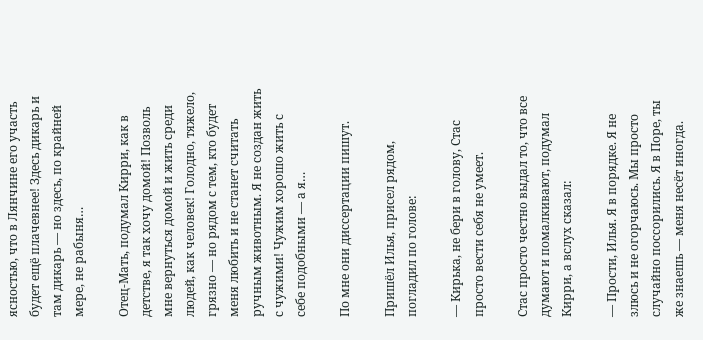ясностью, что в Лянчине его участь будет ещё плачевнее! Здесь дикарь и там дикарь — но здесь, по крайней мере, не рабыня…

Отец-Мать, подумал Кирри, как в детстве, я так хочу домой! Позволь мне вернуться домой и жить среди людей, как человек! Голодно, тяжело, грязно — но рядом с тем, кто будет меня любить и не станет считать ручным животным. Я не создан жить с чужими! Чужим хорошо жить с себе подобными — а я…

По мне они диссертации пишут.

Пришёл Илья, присел рядом, погладил по голове:

— Кирька, не бери в голову, Стас просто вести себя не умеет.

Стас просто честно выдал то, что все думают и помалкивают, подумал Кирри, а вслух сказал:

— Прости, Илья. Я в порядке. Я не злюсь и не огорчаюсь. Мы просто случайно поссорились. Я в Поре, ты же знаешь — меня несёт иногда.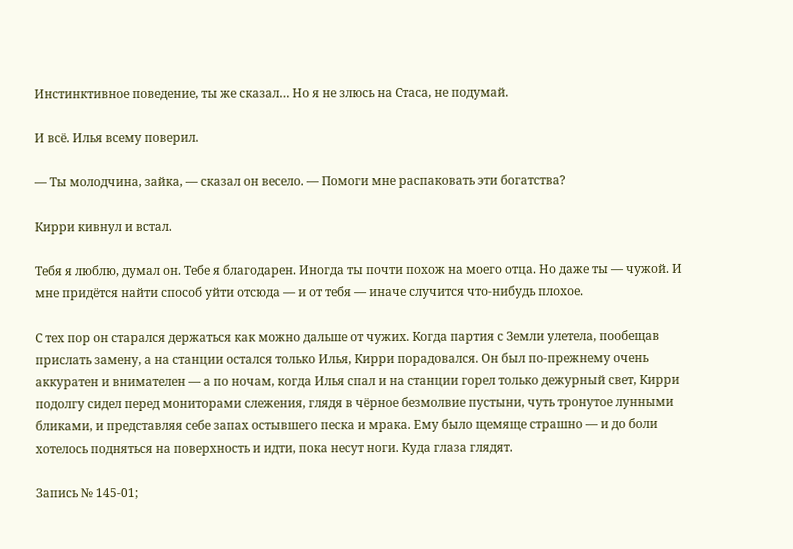Инстинктивное поведение, ты же сказал… Но я не злюсь на Стаса, не подумай.

И всё. Илья всему поверил.

— Ты молодчина, зайка, — сказал он весело. — Помоги мне распаковать эти богатства?

Кирри кивнул и встал.

Тебя я люблю, думал он. Тебе я благодарен. Иногда ты почти похож на моего отца. Но даже ты — чужой. И мне придётся найти способ уйти отсюда — и от тебя — иначе случится что-нибудь плохое.

С тех пор он старался держаться как можно дальше от чужих. Когда партия с Земли улетела, пообещав прислать замену, а на станции остался только Илья, Кирри порадовался. Он был по-прежнему очень аккуратен и внимателен — а по ночам, когда Илья спал и на станции горел только дежурный свет, Кирри подолгу сидел перед мониторами слежения, глядя в чёрное безмолвие пустыни, чуть тронутое лунными бликами, и представляя себе запах остывшего песка и мрака. Ему было щемяще страшно — и до боли хотелось подняться на поверхность и идти, пока несут ноги. Куда глаза глядят.

Запись № 145-01;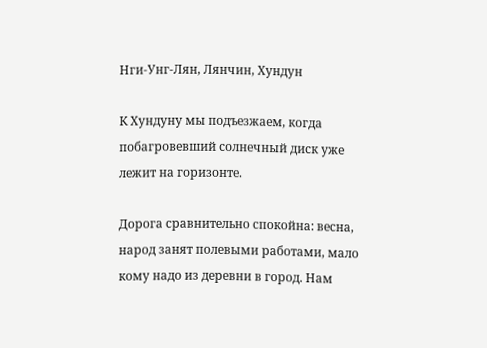Нги-Унг-Лян, Лянчин, Хундун

К Хундуну мы подъезжаем, когда побагровевший солнечный диск уже лежит на горизонте.

Дорога сравнительно спокойна: весна, народ занят полевыми работами, мало кому надо из деревни в город. Нам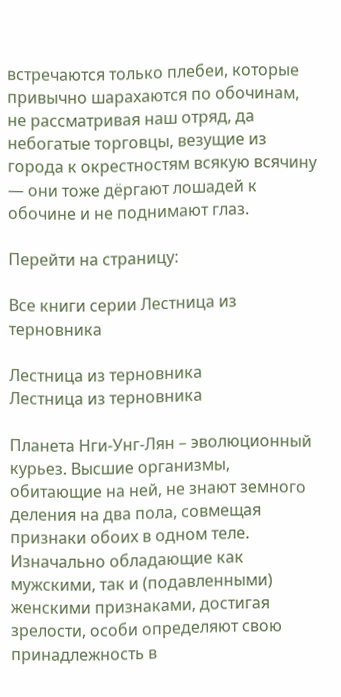встречаются только плебеи, которые привычно шарахаются по обочинам, не рассматривая наш отряд, да небогатые торговцы, везущие из города к окрестностям всякую всячину — они тоже дёргают лошадей к обочине и не поднимают глаз.

Перейти на страницу:

Все книги серии Лестница из терновника

Лестница из терновника
Лестница из терновника

Планета Нги-Унг-Лян – эволюционный курьез. Высшие организмы, обитающие на ней, не знают земного деления на два пола, совмещая признаки обоих в одном теле. Изначально обладающие как мужскими, так и (подавленными) женскими признаками, достигая зрелости, особи определяют свою принадлежность в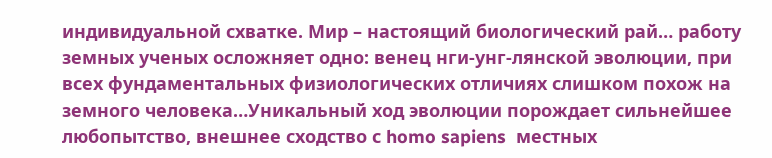индивидуальной схватке. Мир – настоящий биологический рай… работу земных ученых осложняет одно: венец нги-унг-лянской эволюции, при всех фундаментальных физиологических отличиях слишком похож на земного человека…Уникальный ход эволюции порождает сильнейшее любопытство, внешнее сходство с homo sapiens  местных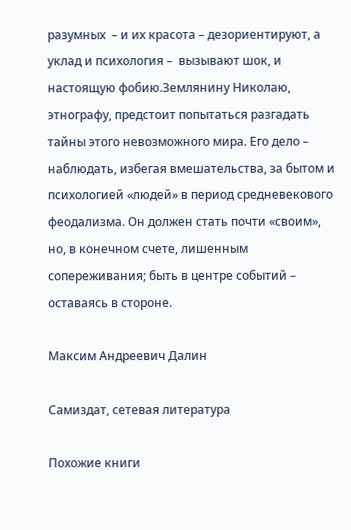разумных  – и их красота – дезориентируют, а уклад и психология –  вызывают шок, и настоящую фобию.Землянину Николаю, этнографу, предстоит попытаться разгадать тайны этого невозможного мира. Его дело – наблюдать, избегая вмешательства, за бытом и психологией «людей» в период средневекового феодализма. Он должен стать почти «своим»,  но, в конечном счете, лишенным сопереживания; быть в центре событий – оставаясь в стороне.

Максим Андреевич Далин

Самиздат, сетевая литература

Похожие книги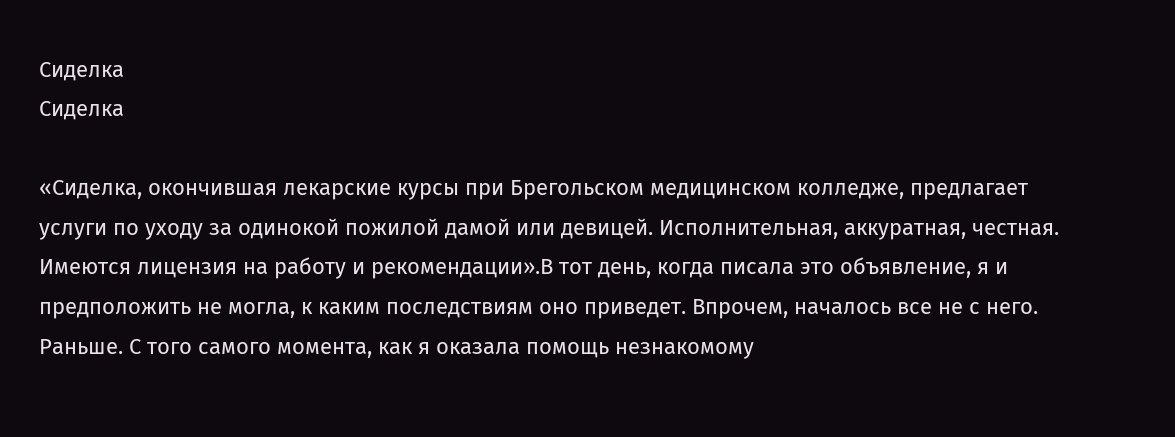Сиделка
Сиделка

«Сиделка, окончившая лекарские курсы при Брегольском медицинском колледже, предлагает услуги по уходу за одинокой пожилой дамой или девицей. Исполнительная, аккуратная, честная. Имеются лицензия на работу и рекомендации».В тот день, когда писала это объявление, я и предположить не могла, к каким последствиям оно приведет. Впрочем, началось все не с него. Раньше. С того самого момента, как я оказала помощь незнакомому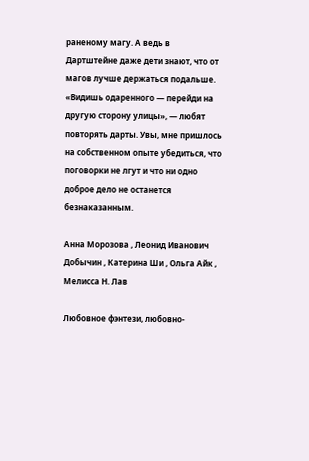раненому магу. А ведь в Дартштейне даже дети знают, что от магов лучше держаться подальше. «Видишь одаренного — перейди на другую сторону улицы», — любят повторять дарты. Увы, мне пришлось на собственном опыте убедиться, что поговорки не лгут и что ни одно доброе дело не останется безнаказанным.

Анна Морозова , Леонид Иванович Добычин , Катерина Ши , Ольга Айк , Мелисса Н. Лав

Любовное фэнтези, любовно-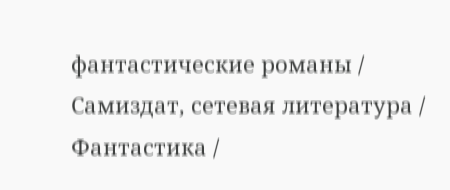фантастические романы / Самиздат, сетевая литература / Фантастика /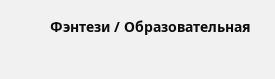Фэнтези / Образовательная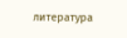литература